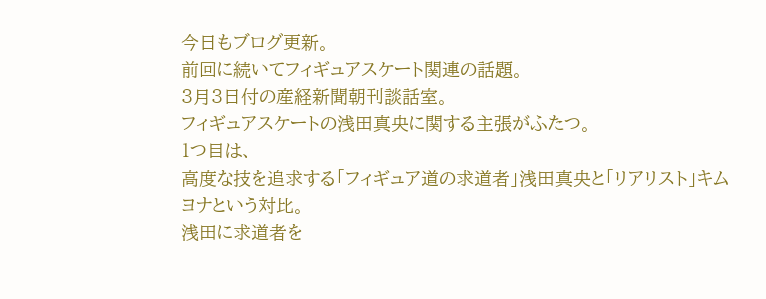今日もブログ更新。
前回に続いてフィギュアスケート関連の話題。
3月3日付の産経新聞朝刊談話室。
フィギュアスケートの浅田真央に関する主張がふたつ。
1つ目は、
高度な技を追求する「フィギュア道の求道者」浅田真央と「リアリスト」キムヨナという対比。
浅田に求道者を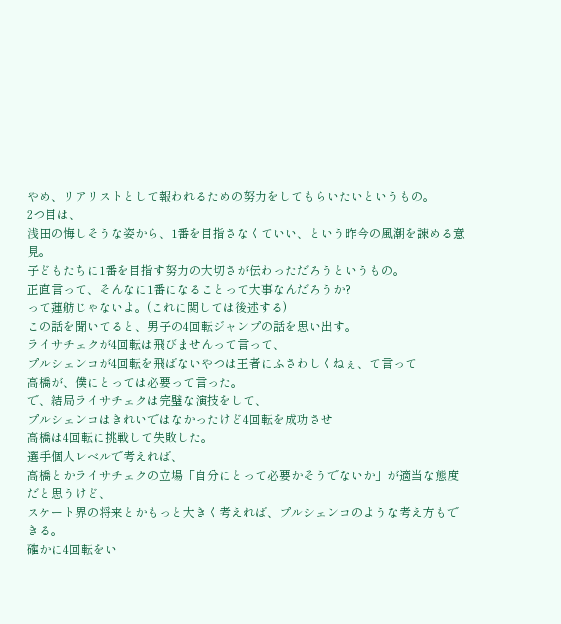やめ、リアリストとして報われるための努力をしてもらいたいというもの。
2つ目は、
浅田の悔しそうな姿から、1番を目指さなくていい、という昨今の風潮を諌める意見。
子どもたちに1番を目指す努力の大切さが伝わっただろうというもの。
正直言って、そんなに1番になることって大事なんだろうか?
って蓮舫じゃないよ。(これに関しては後述する)
この話を聞いてると、男子の4回転ジャンプの話を思い出す。
ライサチェクが4回転は飛びませんって言って、
プルシェンコが4回転を飛ばないやつは王者にふさわしくねぇ、て言って
高橋が、僕にとっては必要って言った。
で、結局ライサチェクは完璧な演技をして、
プルシェンコはきれいではなかったけど4回転を成功させ
高橋は4回転に挑戦して失敗した。
選手個人レベルで考えれば、
高橋とかライサチェクの立場「自分にとって必要かそうでないか」が適当な態度だと思うけど、
スケート界の将来とかもっと大きく考えれば、プルシェンコのような考え方もできる。
確かに4回転をい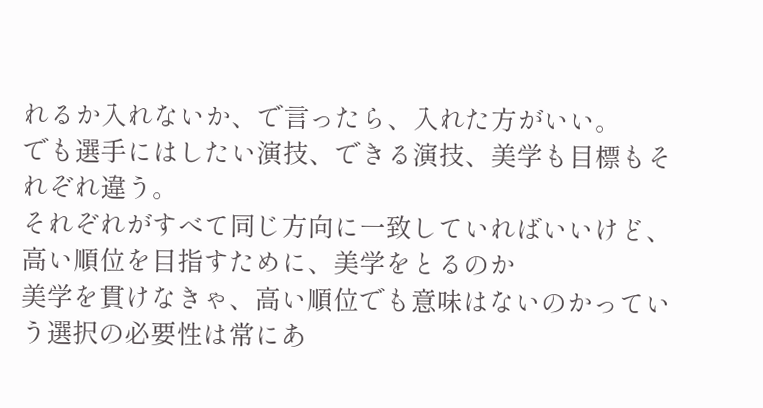れるか入れないか、で言ったら、入れた方がいい。
でも選手にはしたい演技、できる演技、美学も目標もそれぞれ違う。
それぞれがすべて同じ方向に一致していればいいけど、
高い順位を目指すために、美学をとるのか
美学を貫けなきゃ、高い順位でも意味はないのかっていう選択の必要性は常にあ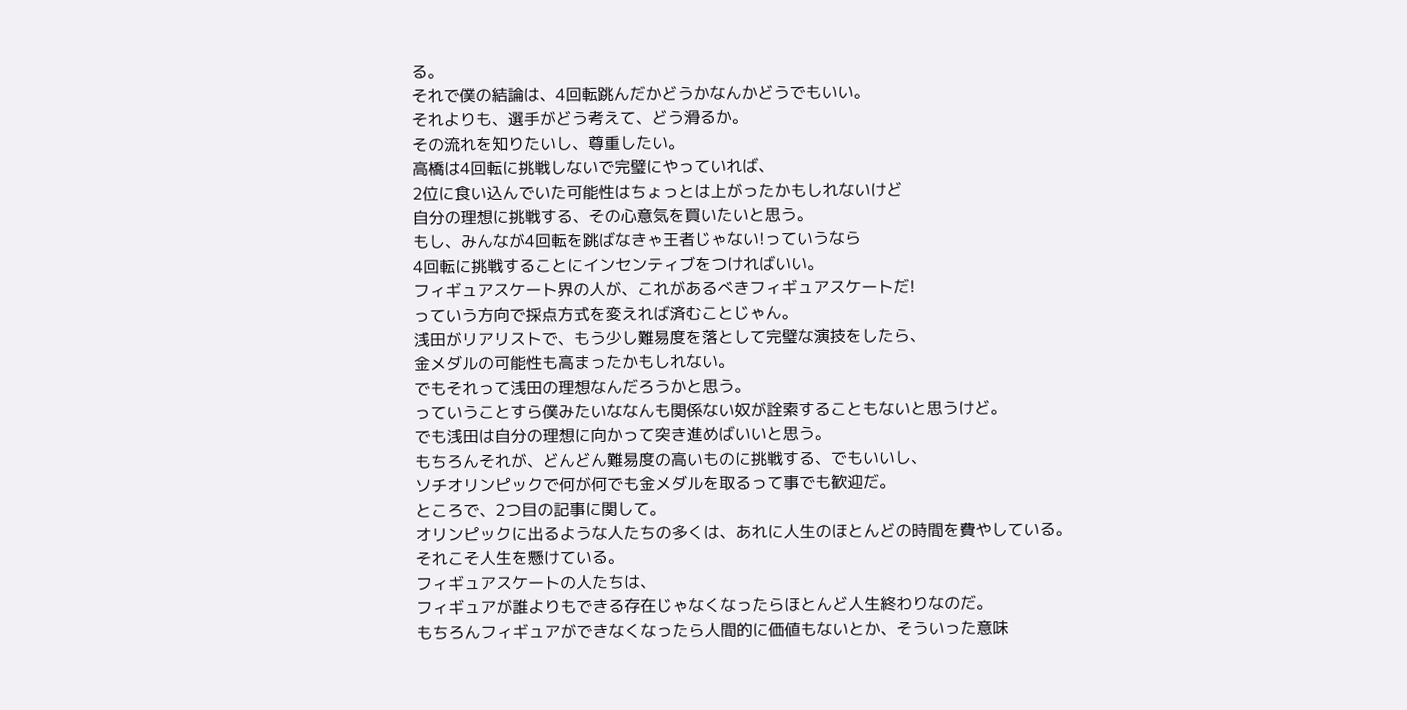る。
それで僕の結論は、4回転跳んだかどうかなんかどうでもいい。
それよりも、選手がどう考えて、どう滑るか。
その流れを知りたいし、尊重したい。
高橋は4回転に挑戦しないで完璧にやっていれば、
2位に食い込んでいた可能性はちょっとは上がったかもしれないけど
自分の理想に挑戦する、その心意気を買いたいと思う。
もし、みんなが4回転を跳ばなきゃ王者じゃない!っていうなら
4回転に挑戦することにインセンティブをつければいい。
フィギュアスケート界の人が、これがあるべきフィギュアスケートだ!
っていう方向で採点方式を変えれば済むことじゃん。
浅田がリアリストで、もう少し難易度を落として完璧な演技をしたら、
金メダルの可能性も高まったかもしれない。
でもそれって浅田の理想なんだろうかと思う。
っていうことすら僕みたいななんも関係ない奴が詮索することもないと思うけど。
でも浅田は自分の理想に向かって突き進めばいいと思う。
もちろんそれが、どんどん難易度の高いものに挑戦する、でもいいし、
ソチオリンピックで何が何でも金メダルを取るって事でも歓迎だ。
ところで、2つ目の記事に関して。
オリンピックに出るような人たちの多くは、あれに人生のほとんどの時間を費やしている。
それこそ人生を懸けている。
フィギュアスケートの人たちは、
フィギュアが誰よりもできる存在じゃなくなったらほとんど人生終わりなのだ。
もちろんフィギュアができなくなったら人間的に価値もないとか、そういった意味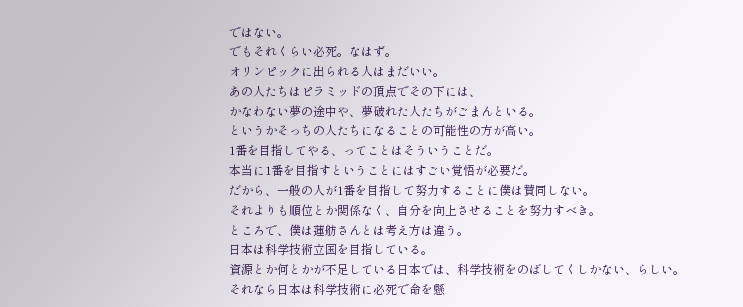ではない。
でもそれくらい必死。なはず。
オリンピックに出られる人はまだいい。
あの人たちはピラミッドの頂点でその下には、
かなわない夢の途中や、夢破れた人たちがごまんといる。
というかそっちの人たちになることの可能性の方が高い。
1番を目指してやる、ってことはそういうことだ。
本当に1番を目指すということにはすごい覚悟が必要だ。
だから、一般の人が1番を目指して努力することに僕は賛同しない。
それよりも順位とか関係なく、自分を向上させることを努力すべき。
ところで、僕は蓮舫さんとは考え方は違う。
日本は科学技術立国を目指している。
資源とか何とかが不足している日本では、科学技術をのばしてくしかない、らしい。
それなら日本は科学技術に必死で命を懸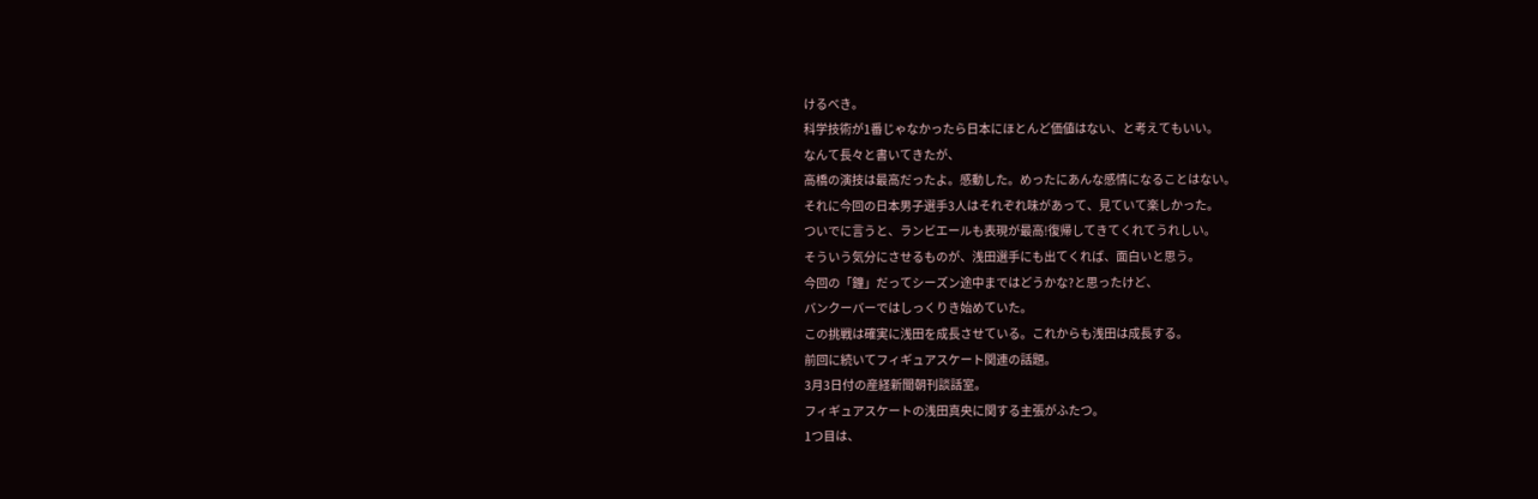けるべき。
科学技術が1番じゃなかったら日本にほとんど価値はない、と考えてもいい。
なんて長々と書いてきたが、
高橋の演技は最高だったよ。感動した。めったにあんな感情になることはない。
それに今回の日本男子選手3人はそれぞれ味があって、見ていて楽しかった。
ついでに言うと、ランビエールも表現が最高!復帰してきてくれてうれしい。
そういう気分にさせるものが、浅田選手にも出てくれば、面白いと思う。
今回の「鐘」だってシーズン途中まではどうかな?と思ったけど、
バンクーバーではしっくりき始めていた。
この挑戦は確実に浅田を成長させている。これからも浅田は成長する。
前回に続いてフィギュアスケート関連の話題。
3月3日付の産経新聞朝刊談話室。
フィギュアスケートの浅田真央に関する主張がふたつ。
1つ目は、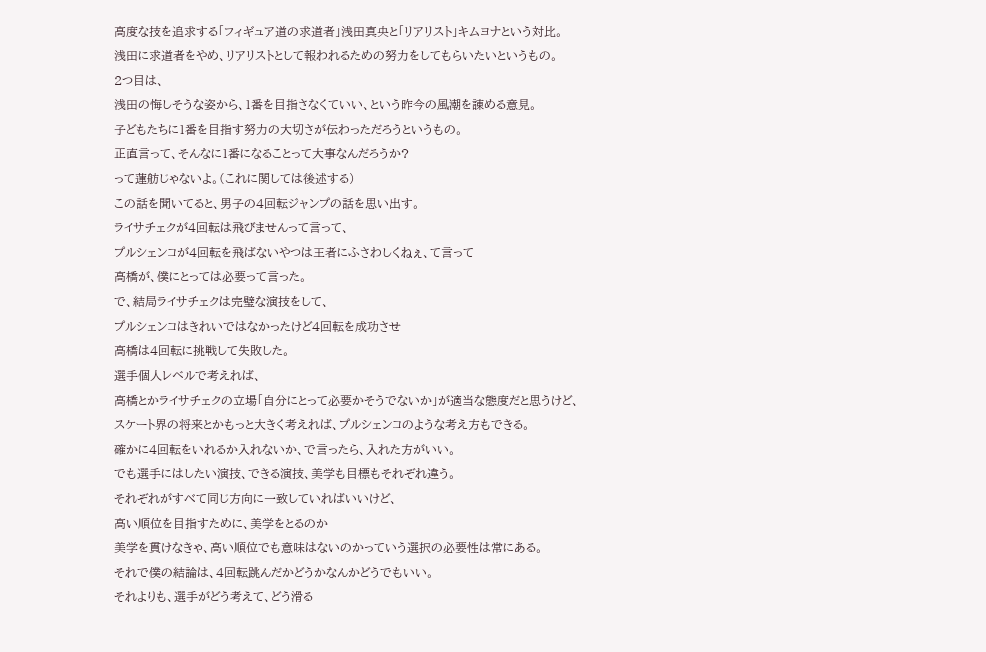高度な技を追求する「フィギュア道の求道者」浅田真央と「リアリスト」キムヨナという対比。
浅田に求道者をやめ、リアリストとして報われるための努力をしてもらいたいというもの。
2つ目は、
浅田の悔しそうな姿から、1番を目指さなくていい、という昨今の風潮を諌める意見。
子どもたちに1番を目指す努力の大切さが伝わっただろうというもの。
正直言って、そんなに1番になることって大事なんだろうか?
って蓮舫じゃないよ。(これに関しては後述する)
この話を聞いてると、男子の4回転ジャンプの話を思い出す。
ライサチェクが4回転は飛びませんって言って、
プルシェンコが4回転を飛ばないやつは王者にふさわしくねぇ、て言って
高橋が、僕にとっては必要って言った。
で、結局ライサチェクは完璧な演技をして、
プルシェンコはきれいではなかったけど4回転を成功させ
高橋は4回転に挑戦して失敗した。
選手個人レベルで考えれば、
高橋とかライサチェクの立場「自分にとって必要かそうでないか」が適当な態度だと思うけど、
スケート界の将来とかもっと大きく考えれば、プルシェンコのような考え方もできる。
確かに4回転をいれるか入れないか、で言ったら、入れた方がいい。
でも選手にはしたい演技、できる演技、美学も目標もそれぞれ違う。
それぞれがすべて同じ方向に一致していればいいけど、
高い順位を目指すために、美学をとるのか
美学を貫けなきゃ、高い順位でも意味はないのかっていう選択の必要性は常にある。
それで僕の結論は、4回転跳んだかどうかなんかどうでもいい。
それよりも、選手がどう考えて、どう滑る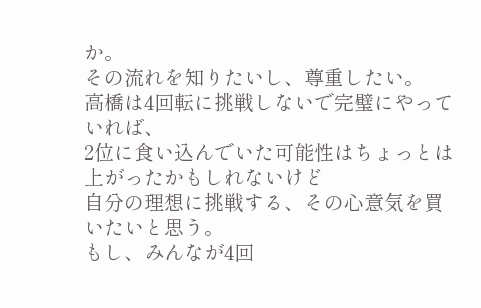か。
その流れを知りたいし、尊重したい。
高橋は4回転に挑戦しないで完璧にやっていれば、
2位に食い込んでいた可能性はちょっとは上がったかもしれないけど
自分の理想に挑戦する、その心意気を買いたいと思う。
もし、みんなが4回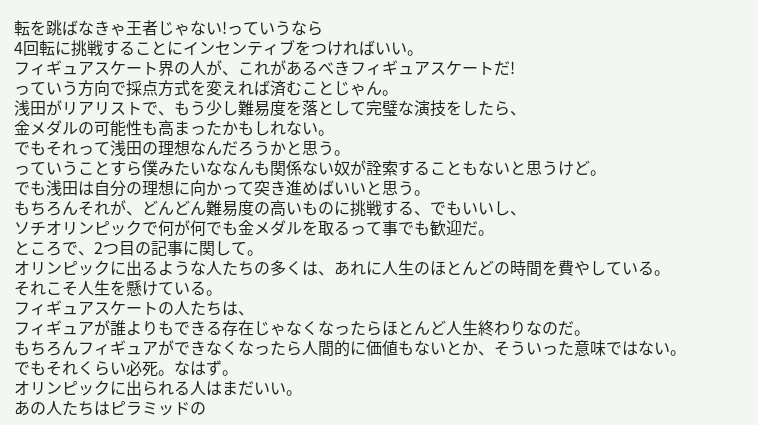転を跳ばなきゃ王者じゃない!っていうなら
4回転に挑戦することにインセンティブをつければいい。
フィギュアスケート界の人が、これがあるべきフィギュアスケートだ!
っていう方向で採点方式を変えれば済むことじゃん。
浅田がリアリストで、もう少し難易度を落として完璧な演技をしたら、
金メダルの可能性も高まったかもしれない。
でもそれって浅田の理想なんだろうかと思う。
っていうことすら僕みたいななんも関係ない奴が詮索することもないと思うけど。
でも浅田は自分の理想に向かって突き進めばいいと思う。
もちろんそれが、どんどん難易度の高いものに挑戦する、でもいいし、
ソチオリンピックで何が何でも金メダルを取るって事でも歓迎だ。
ところで、2つ目の記事に関して。
オリンピックに出るような人たちの多くは、あれに人生のほとんどの時間を費やしている。
それこそ人生を懸けている。
フィギュアスケートの人たちは、
フィギュアが誰よりもできる存在じゃなくなったらほとんど人生終わりなのだ。
もちろんフィギュアができなくなったら人間的に価値もないとか、そういった意味ではない。
でもそれくらい必死。なはず。
オリンピックに出られる人はまだいい。
あの人たちはピラミッドの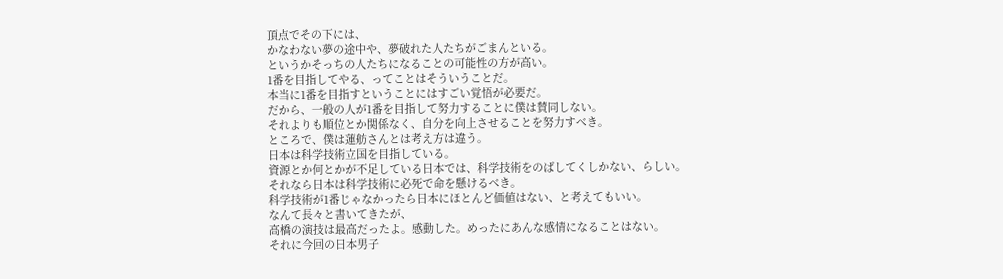頂点でその下には、
かなわない夢の途中や、夢破れた人たちがごまんといる。
というかそっちの人たちになることの可能性の方が高い。
1番を目指してやる、ってことはそういうことだ。
本当に1番を目指すということにはすごい覚悟が必要だ。
だから、一般の人が1番を目指して努力することに僕は賛同しない。
それよりも順位とか関係なく、自分を向上させることを努力すべき。
ところで、僕は蓮舫さんとは考え方は違う。
日本は科学技術立国を目指している。
資源とか何とかが不足している日本では、科学技術をのばしてくしかない、らしい。
それなら日本は科学技術に必死で命を懸けるべき。
科学技術が1番じゃなかったら日本にほとんど価値はない、と考えてもいい。
なんて長々と書いてきたが、
高橋の演技は最高だったよ。感動した。めったにあんな感情になることはない。
それに今回の日本男子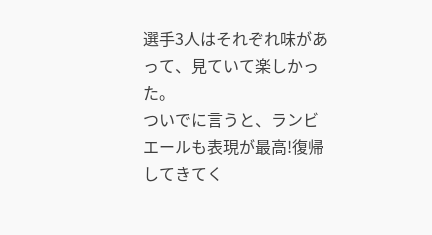選手3人はそれぞれ味があって、見ていて楽しかった。
ついでに言うと、ランビエールも表現が最高!復帰してきてく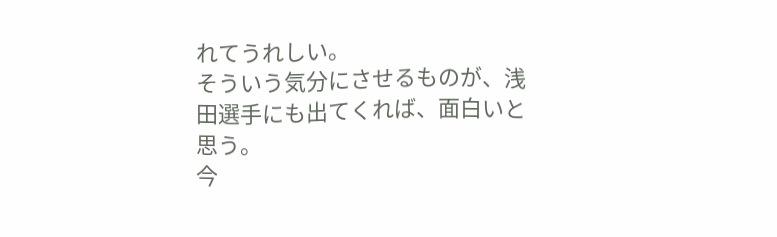れてうれしい。
そういう気分にさせるものが、浅田選手にも出てくれば、面白いと思う。
今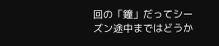回の「鐘」だってシーズン途中まではどうか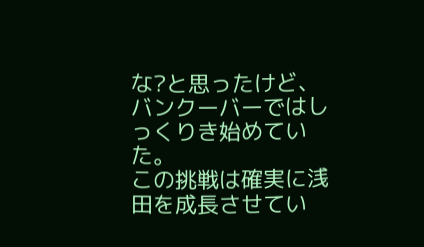な?と思ったけど、
バンクーバーではしっくりき始めていた。
この挑戦は確実に浅田を成長させてい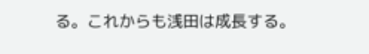る。これからも浅田は成長する。